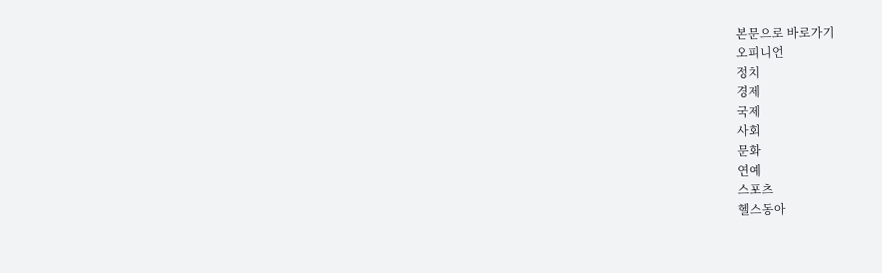본문으로 바로가기
오피니언
정치
경제
국제
사회
문화
연예
스포츠
헬스동아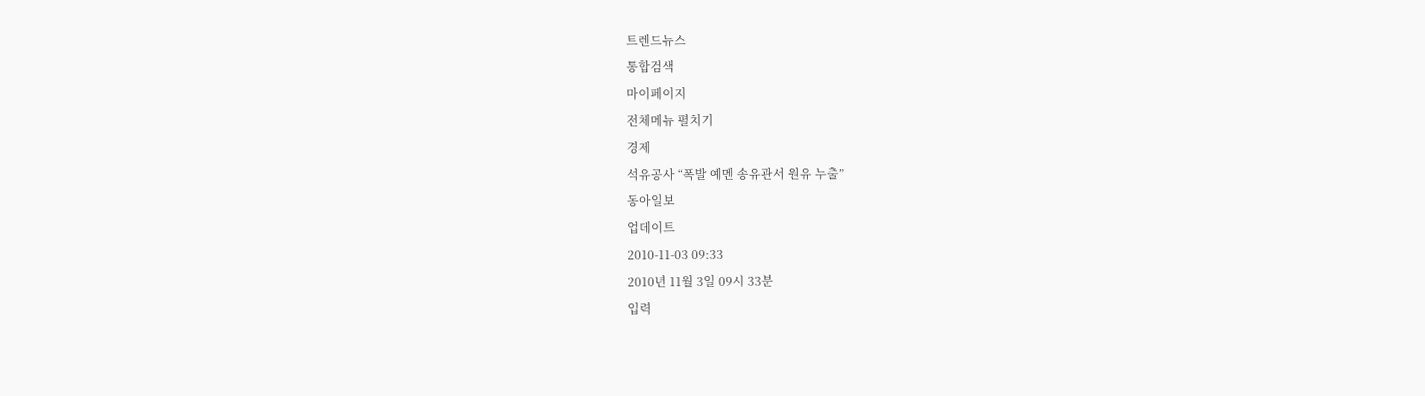트렌드뉴스
통합검색
마이페이지
전체메뉴 펼치기
경제
석유공사 “폭발 예멘 송유관서 원유 누출”
동아일보
업데이트
2010-11-03 09:33
2010년 11월 3일 09시 33분
입력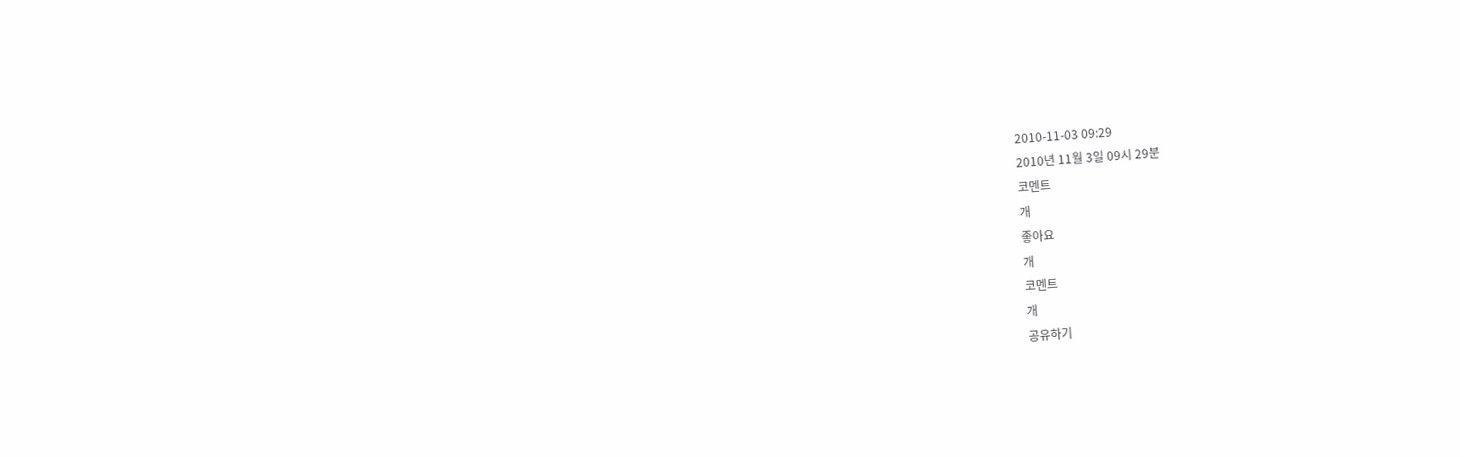2010-11-03 09:29
2010년 11월 3일 09시 29분
코멘트
개
좋아요
개
코멘트
개
공유하기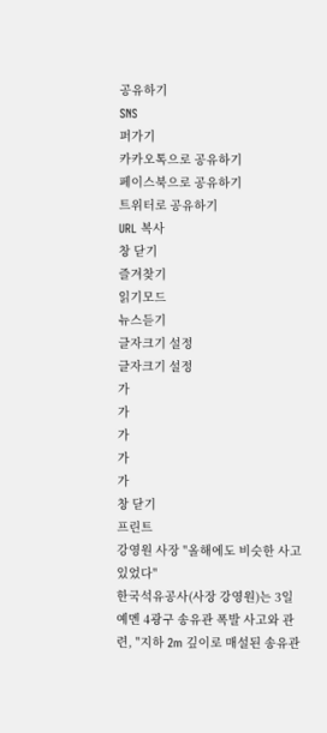공유하기
SNS
퍼가기
카카오톡으로 공유하기
페이스북으로 공유하기
트위터로 공유하기
URL 복사
창 닫기
즐겨찾기
읽기모드
뉴스듣기
글자크기 설정
글자크기 설정
가
가
가
가
가
창 닫기
프린트
강영원 사장 "올해에도 비슷한 사고 있었다"
한국석유공사(사장 강영원)는 3일 예멘 4광구 송유관 폭발 사고와 관련, "지하 2m 깊이로 매설된 송유관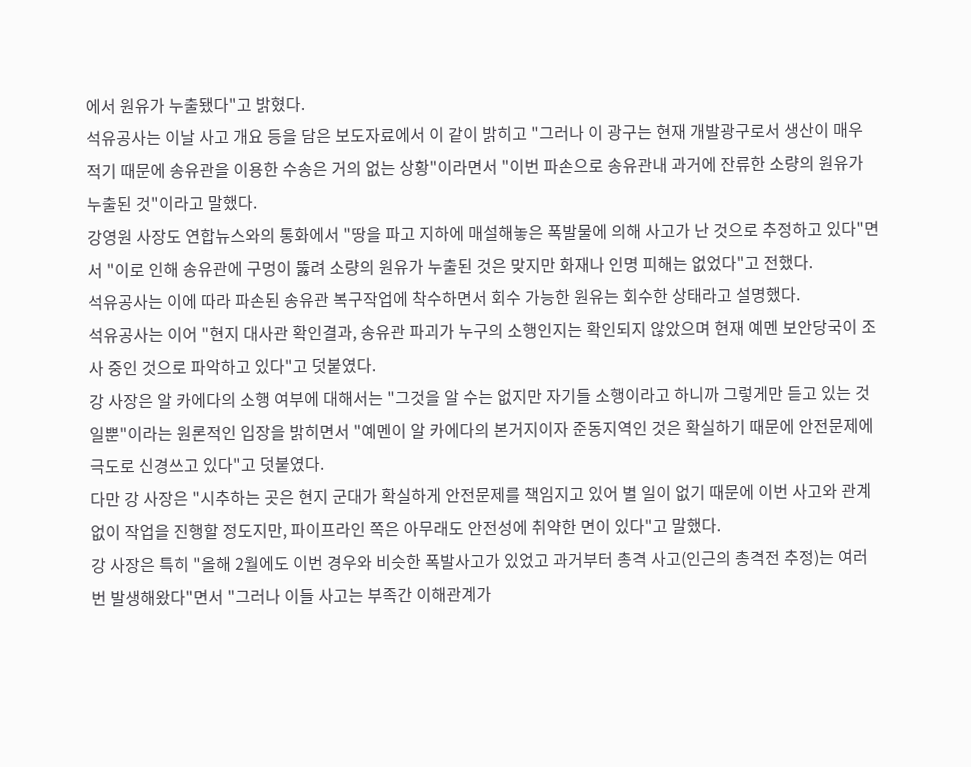에서 원유가 누출됐다"고 밝혔다.
석유공사는 이날 사고 개요 등을 담은 보도자료에서 이 같이 밝히고 "그러나 이 광구는 현재 개발광구로서 생산이 매우 적기 때문에 송유관을 이용한 수송은 거의 없는 상황"이라면서 "이번 파손으로 송유관내 과거에 잔류한 소량의 원유가 누출된 것"이라고 말했다.
강영원 사장도 연합뉴스와의 통화에서 "땅을 파고 지하에 매설해놓은 폭발물에 의해 사고가 난 것으로 추정하고 있다"면서 "이로 인해 송유관에 구멍이 뚫려 소량의 원유가 누출된 것은 맞지만 화재나 인명 피해는 없었다"고 전했다.
석유공사는 이에 따라 파손된 송유관 복구작업에 착수하면서 회수 가능한 원유는 회수한 상태라고 설명했다.
석유공사는 이어 "현지 대사관 확인결과, 송유관 파괴가 누구의 소행인지는 확인되지 않았으며 현재 예멘 보안당국이 조사 중인 것으로 파악하고 있다"고 덧붙였다.
강 사장은 알 카에다의 소행 여부에 대해서는 "그것을 알 수는 없지만 자기들 소행이라고 하니까 그렇게만 듣고 있는 것일뿐"이라는 원론적인 입장을 밝히면서 "예멘이 알 카에다의 본거지이자 준동지역인 것은 확실하기 때문에 안전문제에 극도로 신경쓰고 있다"고 덧붙였다.
다만 강 사장은 "시추하는 곳은 현지 군대가 확실하게 안전문제를 책임지고 있어 별 일이 없기 때문에 이번 사고와 관계없이 작업을 진행할 정도지만, 파이프라인 쪽은 아무래도 안전성에 취약한 면이 있다"고 말했다.
강 사장은 특히 "올해 2월에도 이번 경우와 비슷한 폭발사고가 있었고 과거부터 총격 사고(인근의 총격전 추정)는 여러 번 발생해왔다"면서 "그러나 이들 사고는 부족간 이해관계가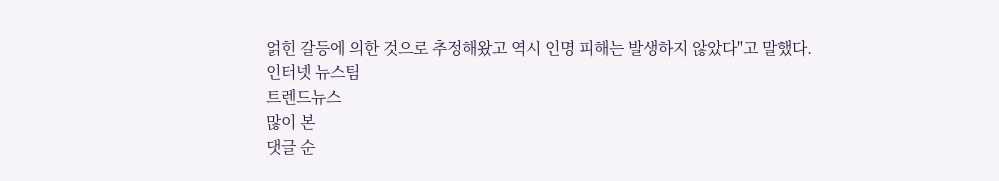얽힌 갈등에 의한 것으로 추정해왔고 역시 인명 피해는 발생하지 않았다"고 말했다.
인터넷 뉴스팀
트렌드뉴스
많이 본
댓글 순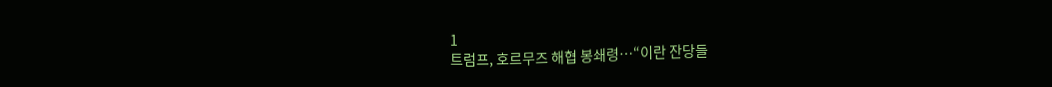1
트럼프, 호르무즈 해협 봉쇄령…“이란 잔당들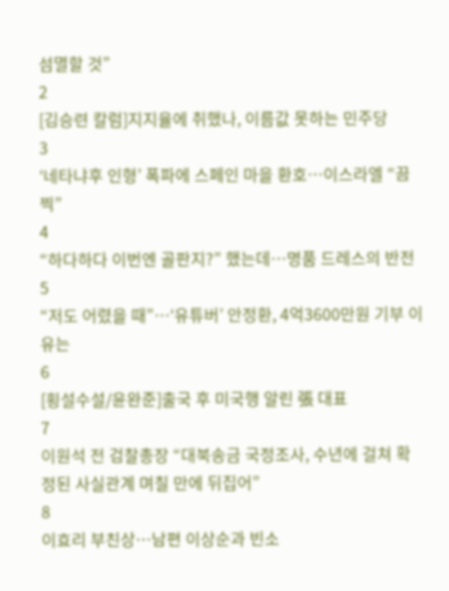섬멸할 것”
2
[김승련 칼럼]지지율에 취했나, 이름값 못하는 민주당
3
‘네타냐후 인형’ 폭파에 스페인 마을 환호…이스라엘 “끔찍”
4
“하다하다 이번엔 골판지?” 했는데…명품 드레스의 반전
5
“저도 어렸을 때”…‘유튜버’ 안정환, 4억3600만원 기부 이유는
6
[횡설수설/윤완준]출국 후 미국행 알린 張 대표
7
이원석 전 검찰총장 “대북송금 국정조사, 수년에 걸쳐 확정된 사실관계 며칠 만에 뒤집어”
8
이효리 부친상…남편 이상순과 빈소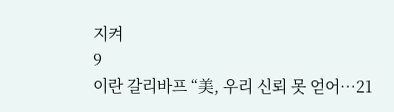지켜
9
이란 갈리바프 “美, 우리 신뢰 못 얻어…21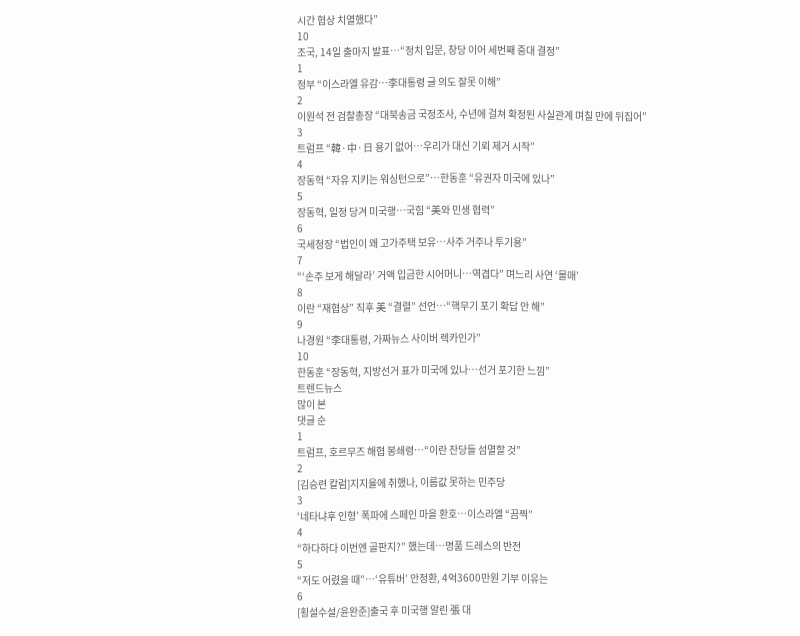시간 협상 치열했다”
10
조국, 14일 출마지 발표…“정치 입문, 창당 이어 세번째 중대 결정”
1
정부 “이스라엘 유감…李대통령 글 의도 잘못 이해”
2
이원석 전 검찰총장 “대북송금 국정조사, 수년에 걸쳐 확정된 사실관계 며칠 만에 뒤집어”
3
트럼프 “韓·中·日 용기 없어…우리가 대신 기뢰 제거 시작”
4
장동혁 “자유 지키는 워싱턴으로”…한동훈 “유권자 미국에 있나”
5
장동혁, 일정 당겨 미국행…국힘 “美와 민생 협력”
6
국세청장 “법인이 왜 고가주택 보유…사주 거주나 투기용”
7
“‘손주 보게 해달라’ 거액 입금한 시어머니…역겹다” 며느리 사연 ‘몰매’
8
이란 “재협상” 직후 美 “결렬” 선언…“핵무기 포기 확답 안 해”
9
나경원 “李대통령, 가짜뉴스 사이버 렉카인가”
10
한동훈 “장동혁, 지방선거 표가 미국에 있나…선거 포기한 느낌”
트렌드뉴스
많이 본
댓글 순
1
트럼프, 호르무즈 해협 봉쇄령…“이란 잔당들 섬멸할 것”
2
[김승련 칼럼]지지율에 취했나, 이름값 못하는 민주당
3
‘네타냐후 인형’ 폭파에 스페인 마을 환호…이스라엘 “끔찍”
4
“하다하다 이번엔 골판지?” 했는데…명품 드레스의 반전
5
“저도 어렸을 때”…‘유튜버’ 안정환, 4억3600만원 기부 이유는
6
[횡설수설/윤완준]출국 후 미국행 알린 張 대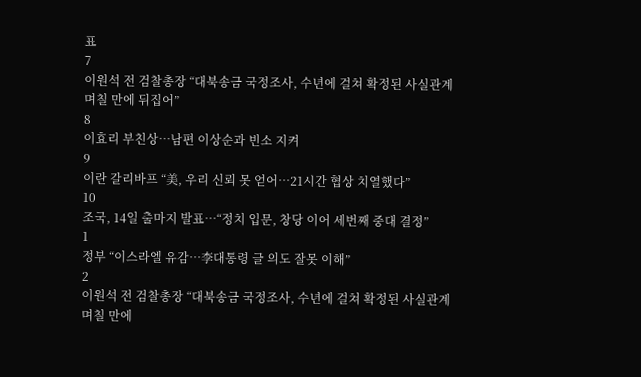표
7
이원석 전 검찰총장 “대북송금 국정조사, 수년에 걸쳐 확정된 사실관계 며칠 만에 뒤집어”
8
이효리 부친상…남편 이상순과 빈소 지켜
9
이란 갈리바프 “美, 우리 신뢰 못 얻어…21시간 협상 치열했다”
10
조국, 14일 출마지 발표…“정치 입문, 창당 이어 세번째 중대 결정”
1
정부 “이스라엘 유감…李대통령 글 의도 잘못 이해”
2
이원석 전 검찰총장 “대북송금 국정조사, 수년에 걸쳐 확정된 사실관계 며칠 만에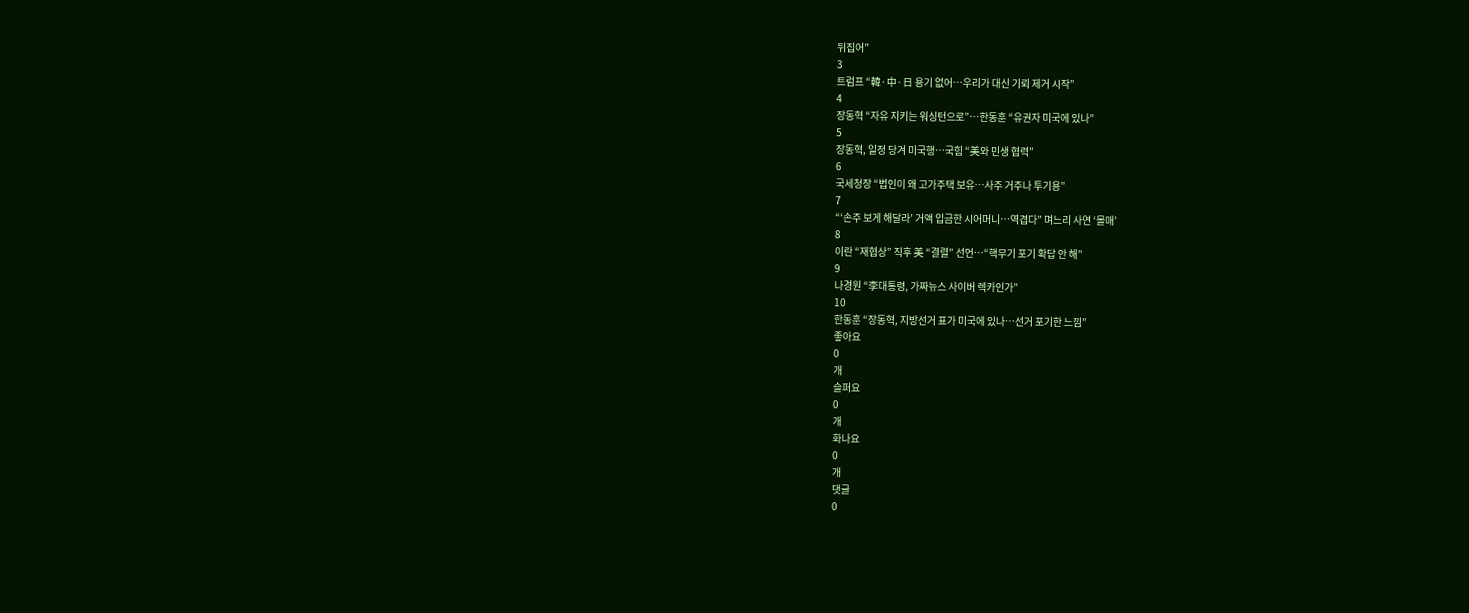뒤집어”
3
트럼프 “韓·中·日 용기 없어…우리가 대신 기뢰 제거 시작”
4
장동혁 “자유 지키는 워싱턴으로”…한동훈 “유권자 미국에 있나”
5
장동혁, 일정 당겨 미국행…국힘 “美와 민생 협력”
6
국세청장 “법인이 왜 고가주택 보유…사주 거주나 투기용”
7
“‘손주 보게 해달라’ 거액 입금한 시어머니…역겹다” 며느리 사연 ‘몰매’
8
이란 “재협상” 직후 美 “결렬” 선언…“핵무기 포기 확답 안 해”
9
나경원 “李대통령, 가짜뉴스 사이버 렉카인가”
10
한동훈 “장동혁, 지방선거 표가 미국에 있나…선거 포기한 느낌”
좋아요
0
개
슬퍼요
0
개
화나요
0
개
댓글
0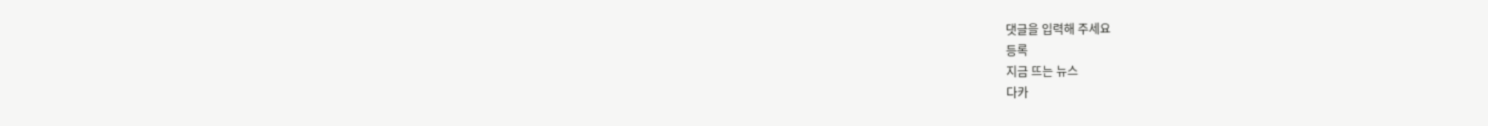댓글을 입력해 주세요
등록
지금 뜨는 뉴스
다카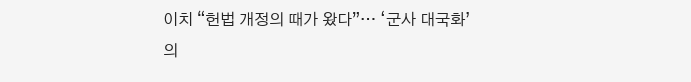이치 “헌법 개정의 때가 왔다”… ‘군사 대국화’ 의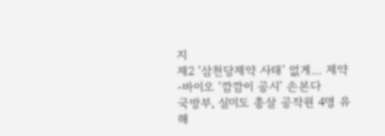지
제2 ‘삼천당제약 사태’ 없게… 제약-바이오 ‘깜깜이 공시’ 손본다
국방부, 실미도 총살 공작원 4명 유해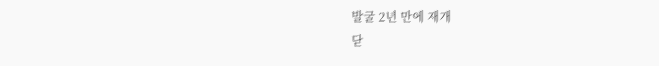발굴 2년 만에 재개
닫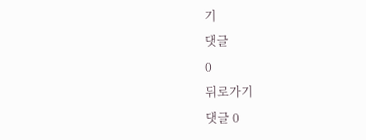기
댓글
0
뒤로가기
댓글 0